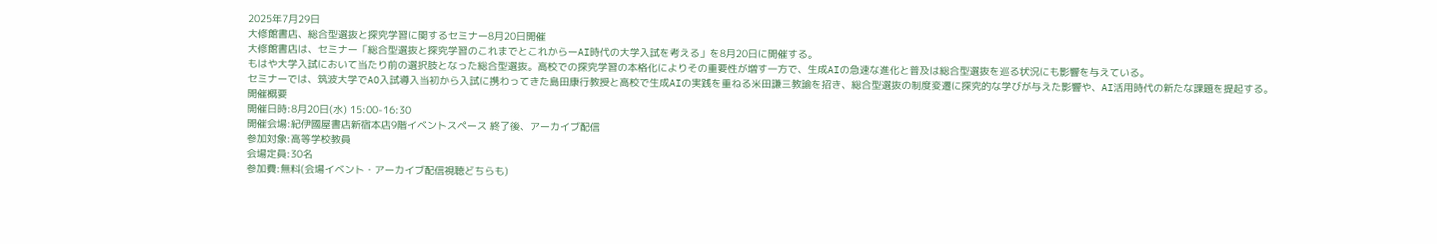2025年7月29日
大修館書店、総合型選抜と探究学習に関するセミナー8月20日開催
大修館書店は、セミナー「総合型選抜と探究学習のこれまでとこれからーAI時代の大学入試を考える」を8月20日に開催する。
もはや大学入試において当たり前の選択肢となった総合型選抜。高校での探究学習の本格化によりその重要性が増す一方で、生成AIの急速な進化と普及は総合型選抜を巡る状況にも影響を与えている。
セミナーでは、筑波大学でAO入試導入当初から入試に携わってきた島田康行教授と高校で生成AIの実践を重ねる米田謙三教諭を招き、総合型選抜の制度変遷に探究的な学びが与えた影響や、AI活用時代の新たな課題を提起する。
開催概要
開催日時:8月20日(水) 15:00-16:30
開催会場:紀伊國屋書店新宿本店9階イベントスペース 終了後、アーカイブ配信
参加対象:高等学校教員
会場定員:30名
参加費:無料(会場イベント・アーカイブ配信視聴どちらも)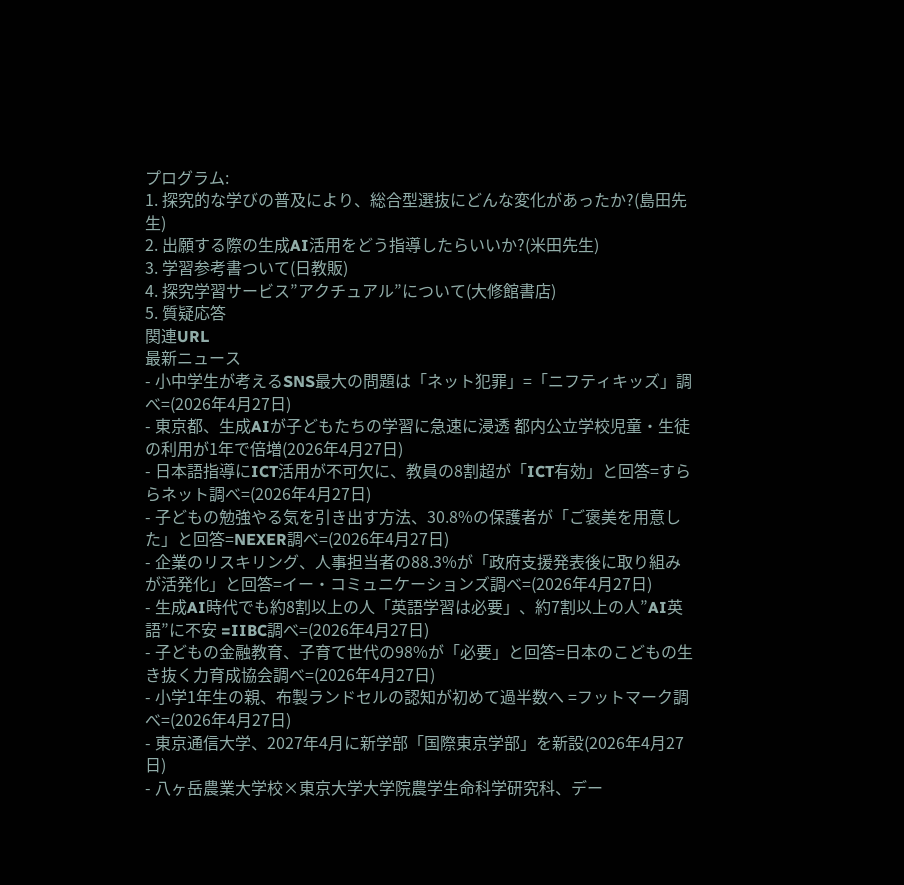プログラム:
1. 探究的な学びの普及により、総合型選抜にどんな変化があったか?(島田先生)
2. 出願する際の生成AI活用をどう指導したらいいか?(米田先生)
3. 学習参考書ついて(日教販)
4. 探究学習サービス”アクチュアル”について(大修館書店)
5. 質疑応答
関連URL
最新ニュース
- 小中学生が考えるSNS最大の問題は「ネット犯罪」=「ニフティキッズ」調べ=(2026年4月27日)
- 東京都、生成AIが子どもたちの学習に急速に浸透 都内公立学校児童・生徒の利用が1年で倍増(2026年4月27日)
- 日本語指導にICT活用が不可欠に、教員の8割超が「ICT有効」と回答=すららネット調べ=(2026年4月27日)
- 子どもの勉強やる気を引き出す方法、30.8%の保護者が「ご褒美を用意した」と回答=NEXER調べ=(2026年4月27日)
- 企業のリスキリング、人事担当者の88.3%が「政府支援発表後に取り組みが活発化」と回答=イー・コミュニケーションズ調べ=(2026年4月27日)
- 生成AI時代でも約8割以上の人「英語学習は必要」、約7割以上の人”AI英語”に不安 =IIBC調べ=(2026年4月27日)
- 子どもの金融教育、子育て世代の98%が「必要」と回答=日本のこどもの生き抜く力育成協会調べ=(2026年4月27日)
- 小学1年生の親、布製ランドセルの認知が初めて過半数へ =フットマーク調べ=(2026年4月27日)
- 東京通信大学、2027年4月に新学部「国際東京学部」を新設(2026年4月27日)
- 八ヶ岳農業大学校×東京大学大学院農学生命科学研究科、デー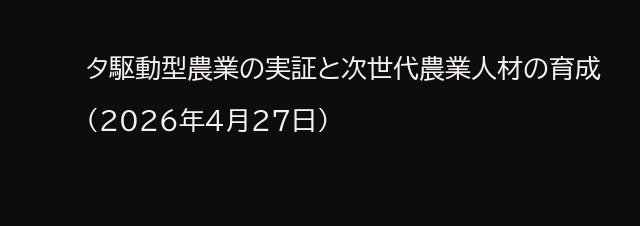タ駆動型農業の実証と次世代農業人材の育成(2026年4月27日)